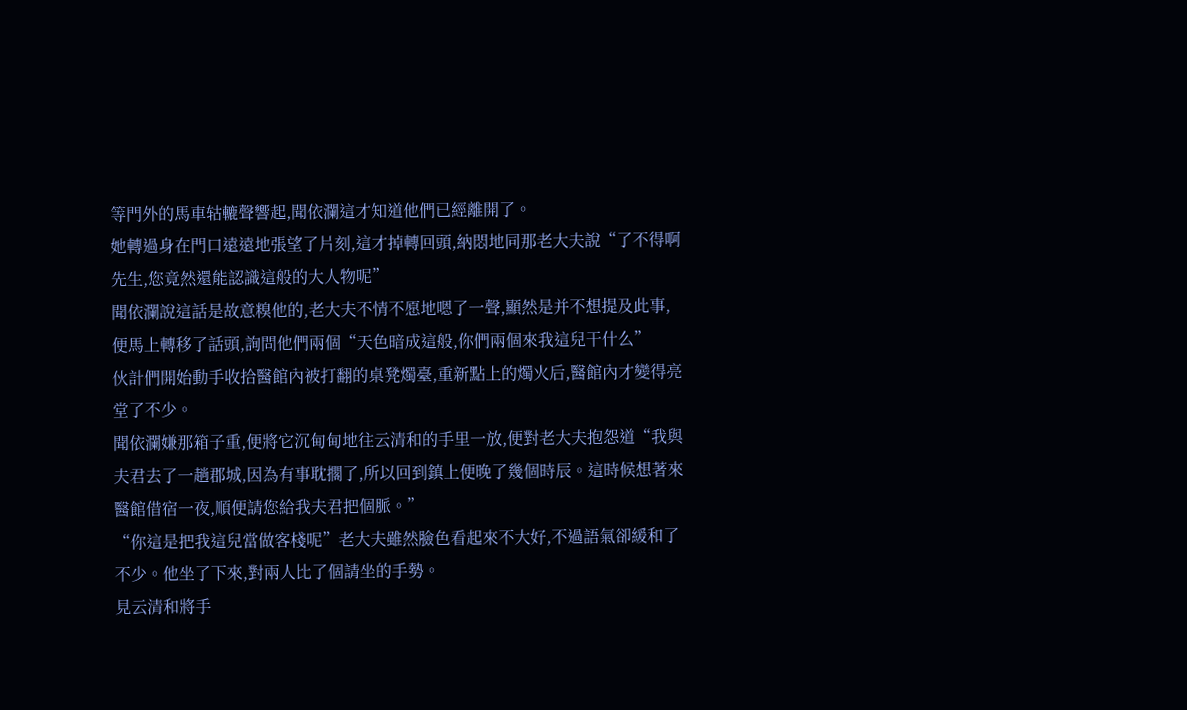等門外的馬車轱轆聲響起,聞依瀾這才知道他們已經離開了。
她轉過身在門口遠遠地張望了片刻,這才掉轉回頭,納悶地同那老大夫說“了不得啊先生,您竟然還能認識這般的大人物呢”
聞依瀾說這話是故意糗他的,老大夫不情不愿地嗯了一聲,顯然是并不想提及此事,便馬上轉移了話頭,詢問他們兩個“天色暗成這般,你們兩個來我這兒干什么”
伙計們開始動手收拾醫館內被打翻的桌凳燭臺,重新點上的燭火后,醫館內才變得亮堂了不少。
聞依瀾嫌那箱子重,便將它沉甸甸地往云清和的手里一放,便對老大夫抱怨道“我與夫君去了一趟郡城,因為有事耽擱了,所以回到鎮上便晚了幾個時辰。這時候想著來醫館借宿一夜,順便請您給我夫君把個脈。”
“你這是把我這兒當做客棧呢”老大夫雖然臉色看起來不大好,不過語氣卻緩和了不少。他坐了下來,對兩人比了個請坐的手勢。
見云清和將手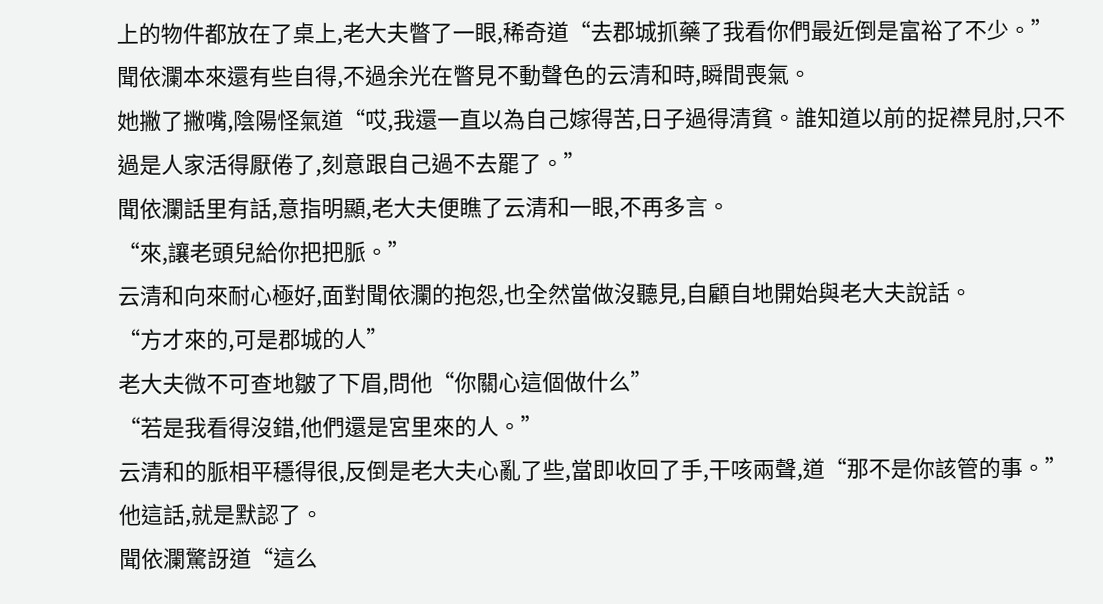上的物件都放在了桌上,老大夫瞥了一眼,稀奇道“去郡城抓藥了我看你們最近倒是富裕了不少。”
聞依瀾本來還有些自得,不過余光在瞥見不動聲色的云清和時,瞬間喪氣。
她撇了撇嘴,陰陽怪氣道“哎,我還一直以為自己嫁得苦,日子過得清貧。誰知道以前的捉襟見肘,只不過是人家活得厭倦了,刻意跟自己過不去罷了。”
聞依瀾話里有話,意指明顯,老大夫便瞧了云清和一眼,不再多言。
“來,讓老頭兒給你把把脈。”
云清和向來耐心極好,面對聞依瀾的抱怨,也全然當做沒聽見,自顧自地開始與老大夫說話。
“方才來的,可是郡城的人”
老大夫微不可查地皺了下眉,問他“你關心這個做什么”
“若是我看得沒錯,他們還是宮里來的人。”
云清和的脈相平穩得很,反倒是老大夫心亂了些,當即收回了手,干咳兩聲,道“那不是你該管的事。”
他這話,就是默認了。
聞依瀾驚訝道“這么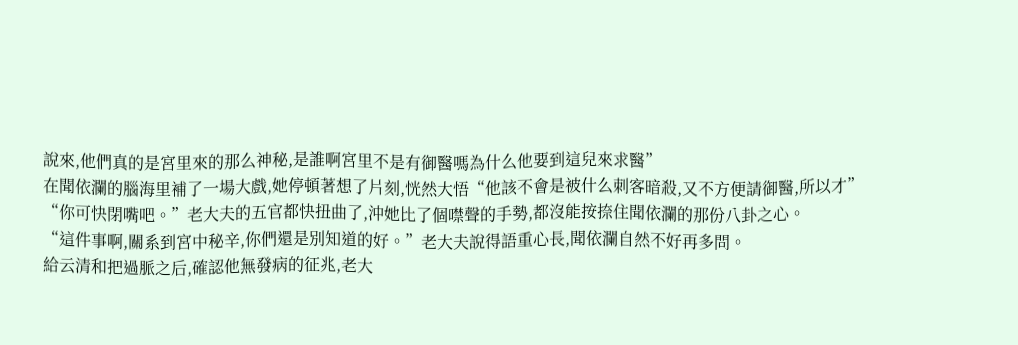說來,他們真的是宮里來的那么神秘,是誰啊宮里不是有御醫嗎為什么他要到這兒來求醫”
在聞依瀾的腦海里補了一場大戲,她停頓著想了片刻,恍然大悟“他該不會是被什么刺客暗殺,又不方便請御醫,所以才”
“你可快閉嘴吧。”老大夫的五官都快扭曲了,沖她比了個噤聲的手勢,都沒能按捺住聞依瀾的那份八卦之心。
“這件事啊,關系到宮中秘辛,你們還是別知道的好。”老大夫說得語重心長,聞依瀾自然不好再多問。
給云清和把過脈之后,確認他無發病的征兆,老大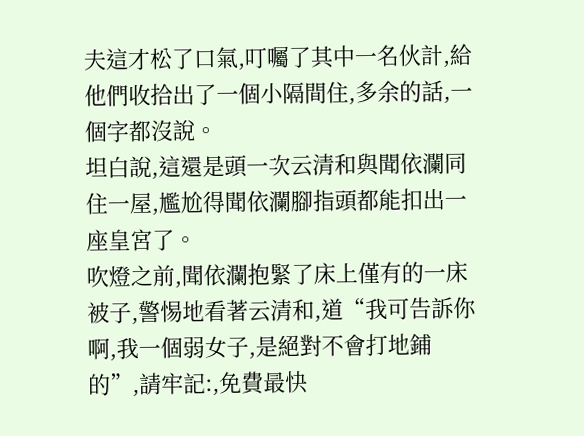夫這才松了口氣,叮囑了其中一名伙計,給他們收拾出了一個小隔間住,多余的話,一個字都沒說。
坦白說,這還是頭一次云清和與聞依瀾同住一屋,尷尬得聞依瀾腳指頭都能扣出一座皇宮了。
吹燈之前,聞依瀾抱緊了床上僅有的一床被子,警惕地看著云清和,道“我可告訴你啊,我一個弱女子,是絕對不會打地鋪的”,請牢記:,免費最快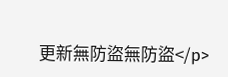更新無防盜無防盜</p>